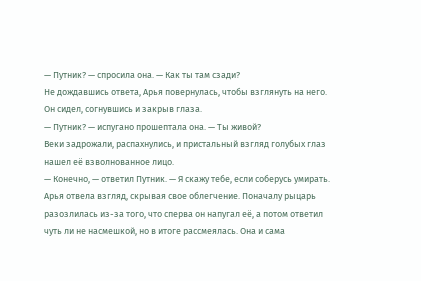— Путник? — спросила она. — Как ты там сзади?
Не дождавшись ответа, Арья повернулась, чтобы взглянуть на него. Он сидел, согнувшись и закрыв глаза.
— Путник? — испугано прошептала она. — Ты живой?
Веки задрожали, распахнулись, и пристальный взгляд голубых глаз нашел её взволнованное лицо.
— Конечно, — ответил Путник. — Я скажу тебе, если соберусь умирать.
Арья отвела взгляд, скрывая свое облегчение. Поначалу рыцарь разозлилась из-за того, что сперва он напугал её, а потом ответил чуть ли не насмешкой, но в итоге рассмеялась. Она и сама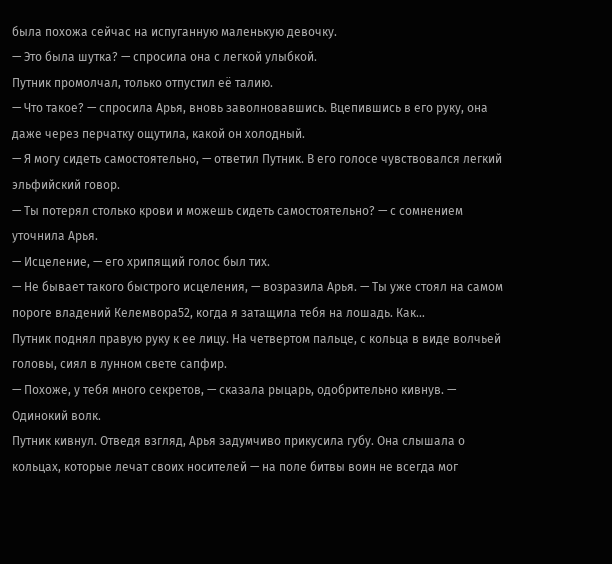была похожа сейчас на испуганную маленькую девочку.
— Это была шутка? — спросила она с легкой улыбкой.
Путник промолчал, только отпустил её талию.
— Что такое? — спросила Арья, вновь заволновавшись. Вцепившись в его руку, она даже через перчатку ощутила, какой он холодный.
— Я могу сидеть самостоятельно, — ответил Путник. В его голосе чувствовался легкий эльфийский говор.
— Ты потерял столько крови и можешь сидеть самостоятельно? — с сомнением уточнила Арья.
— Исцеление, — его хрипящий голос был тих.
— Не бывает такого быстрого исцеления, — возразила Арья. — Ты уже стоял на самом пороге владений Келемвора52, когда я затащила тебя на лошадь. Как…
Путник поднял правую руку к ее лицу. На четвертом пальце, с кольца в виде волчьей головы, сиял в лунном свете сапфир.
— Похоже, у тебя много секретов, — сказала рыцарь, одобрительно кивнув. — Одинокий волк.
Путник кивнул. Отведя взгляд, Арья задумчиво прикусила губу. Она слышала о кольцах, которые лечат своих носителей — на поле битвы воин не всегда мог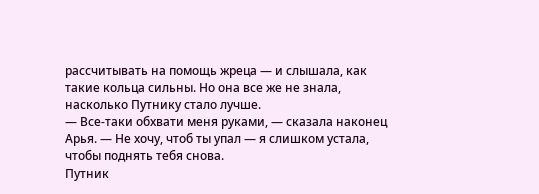рассчитывать на помощь жреца — и слышала, как такие кольца сильны. Но она все же не знала, насколько Путнику стало лучше.
— Все-таки обхвати меня руками, — сказала наконец Арья. — Не хочу, чтоб ты упал — я слишком устала, чтобы поднять тебя снова.
Путник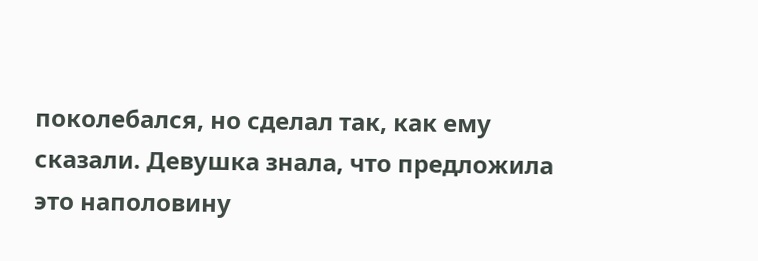поколебался, но сделал так, как ему сказали. Девушка знала, что предложила это наполовину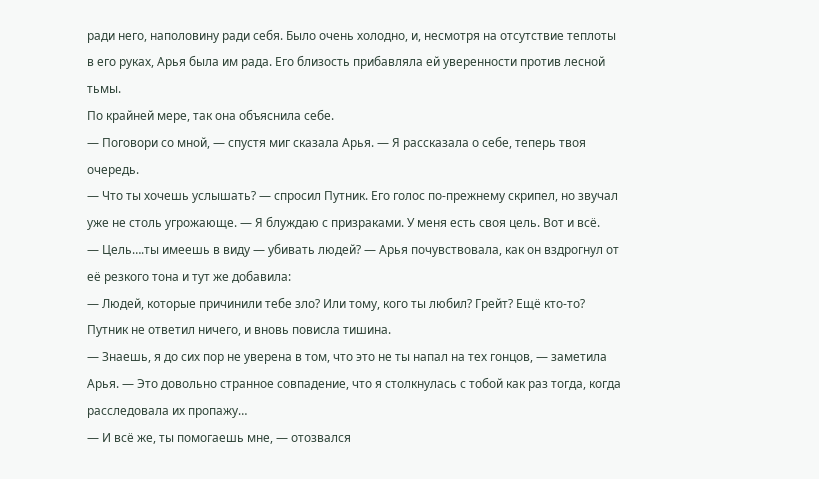ради него, наполовину ради себя. Было очень холодно, и, несмотря на отсутствие теплоты в его руках, Арья была им рада. Его близость прибавляла ей уверенности против лесной тьмы.
По крайней мере, так она объяснила себе.
— Поговори со мной, — спустя миг сказала Арья. — Я рассказала о себе, теперь твоя очередь.
— Что ты хочешь услышать? — спросил Путник. Его голос по-прежнему скрипел, но звучал уже не столь угрожающе. — Я блуждаю с призраками. У меня есть своя цель. Вот и всё.
— Цель….ты имеешь в виду — убивать людей? — Арья почувствовала, как он вздрогнул от её резкого тона и тут же добавила:
— Людей, которые причинили тебе зло? Или тому, кого ты любил? Грейт? Ещё кто-то?
Путник не ответил ничего, и вновь повисла тишина.
— Знаешь, я до сих пор не уверена в том, что это не ты напал на тех гонцов, — заметила Арья. — Это довольно странное совпадение, что я столкнулась с тобой как раз тогда, когда расследовала их пропажу…
— И всё же, ты помогаешь мне, — отозвался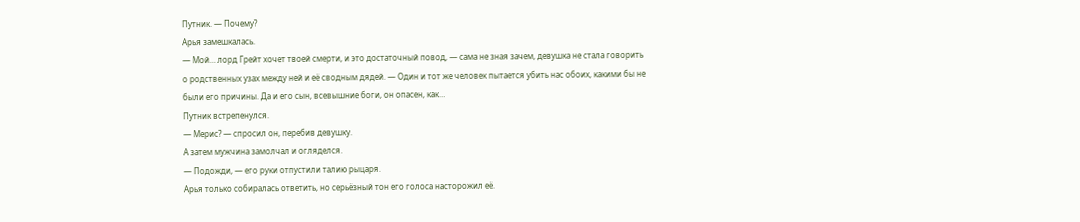Путник. — Почему?
Арья замешкалась.
— Мой… лорд Грейт хочет твоей смерти, и это достаточный повод, — сама не зная зачем, девушка не стала говорить о родственных узах между ней и её сводным дядей. — Один и тот же человек пытается убить нас обоих, какими бы не были его причины. Да и его сын, всевышние боги, он опасен, как…
Путник встрепенулся.
— Мерис? — спросил он, перебив девушку.
А затем мужчина замолчал и огляделся.
— Подожди, — его руки отпустили талию рыцаря.
Арья только собиралась ответить, но серьёзный тон его голоса насторожил её.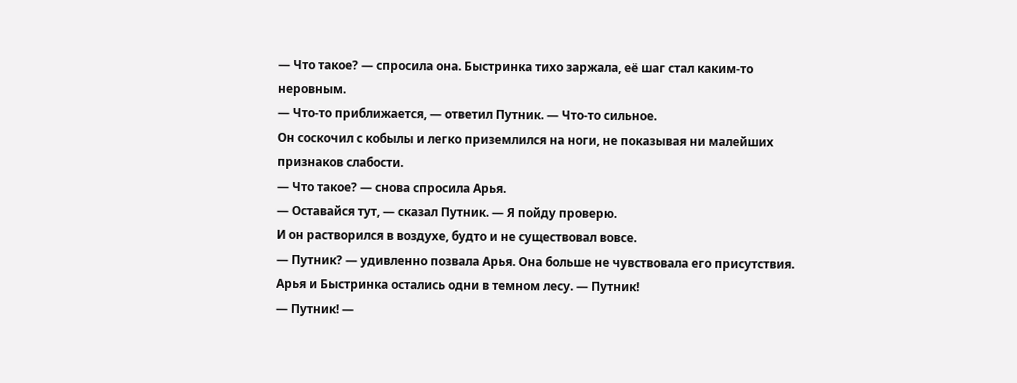— Что такое? — спросила она. Быстринка тихо заржала, её шаг стал каким-то неровным.
— Что-то приближается, — ответил Путник. — Что-то сильное.
Он соскочил с кобылы и легко приземлился на ноги, не показывая ни малейших признаков слабости.
— Что такое? — снова спросила Арья.
— Оставайся тут, — сказал Путник. — Я пойду проверю.
И он растворился в воздухе, будто и не существовал вовсе.
— Путник? — удивленно позвала Арья. Она больше не чувствовала его присутствия. Арья и Быстринка остались одни в темном лесу. — Путник!
— Путник! —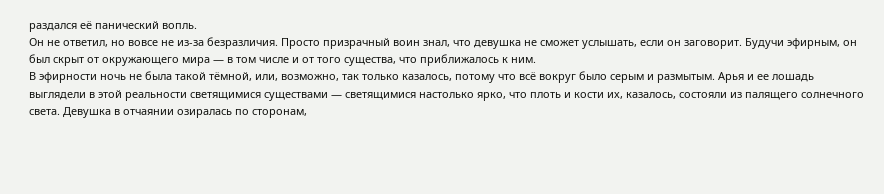раздался её панический вопль.
Он не ответил, но вовсе не из-за безразличия. Просто призрачный воин знал, что девушка не сможет услышать, если он заговорит. Будучи эфирным, он был скрыт от окружающего мира — в том числе и от того существа, что приближалось к ним.
В эфирности ночь не была такой тёмной, или, возможно, так только казалось, потому что всё вокруг было серым и размытым. Арья и ее лошадь выглядели в этой реальности светящимися существами — светящимися настолько ярко, что плоть и кости их, казалось, состояли из палящего солнечного света. Девушка в отчаянии озиралась по сторонам,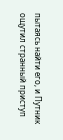пытаясь найти его, и Путник ощутил странный приступ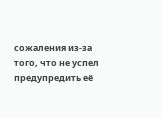сожаления из-за того, что не успел предупредить её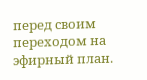перед своим переходом на эфирный план.